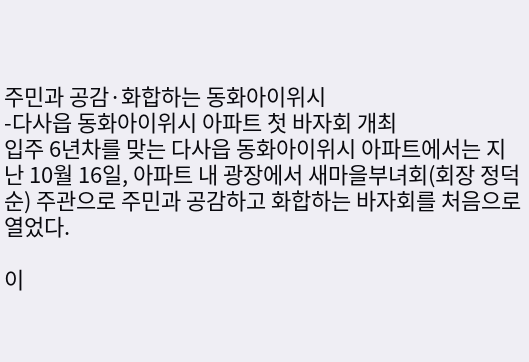주민과 공감·화합하는 동화아이위시
-다사읍 동화아이위시 아파트 첫 바자회 개최
입주 6년차를 맞는 다사읍 동화아이위시 아파트에서는 지난 10월 16일, 아파트 내 광장에서 새마을부녀회(회장 정덕순) 주관으로 주민과 공감하고 화합하는 바자회를 처음으로 열었다.

이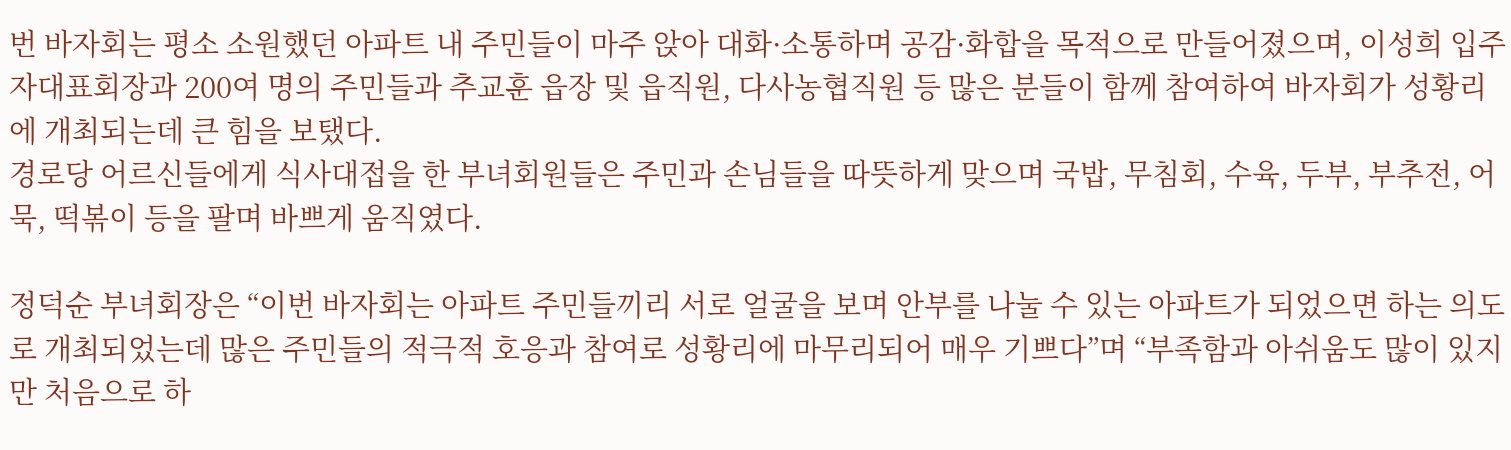번 바자회는 평소 소원했던 아파트 내 주민들이 마주 앉아 대화·소통하며 공감·화합을 목적으로 만들어졌으며, 이성희 입주자대표회장과 200여 명의 주민들과 추교훈 읍장 및 읍직원, 다사농협직원 등 많은 분들이 함께 참여하여 바자회가 성황리에 개최되는데 큰 힘을 보탰다.
경로당 어르신들에게 식사대접을 한 부녀회원들은 주민과 손님들을 따뜻하게 맞으며 국밥, 무침회, 수육, 두부, 부추전, 어묵, 떡볶이 등을 팔며 바쁘게 움직였다.

정덕순 부녀회장은 “이번 바자회는 아파트 주민들끼리 서로 얼굴을 보며 안부를 나눌 수 있는 아파트가 되었으면 하는 의도로 개최되었는데 많은 주민들의 적극적 호응과 참여로 성황리에 마무리되어 매우 기쁘다”며 “부족함과 아쉬움도 많이 있지만 처음으로 하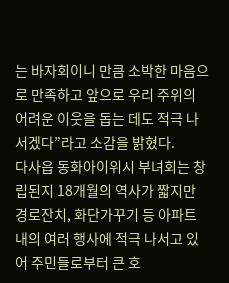는 바자회이니 만큼 소박한 마음으로 만족하고 앞으로 우리 주위의 어려운 이웃을 돕는 데도 적극 나서겠다”라고 소감을 밝혔다.
다사읍 동화아이위시 부녀회는 창립된지 18개월의 역사가 짧지만 경로잔치, 화단가꾸기 등 아파트내의 여러 행사에 적극 나서고 있어 주민들로부터 큰 호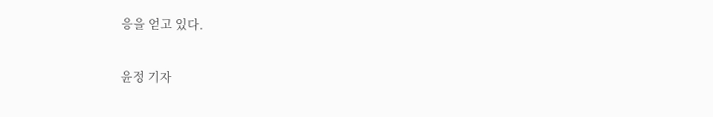응을 얻고 있다.

윤정 기자